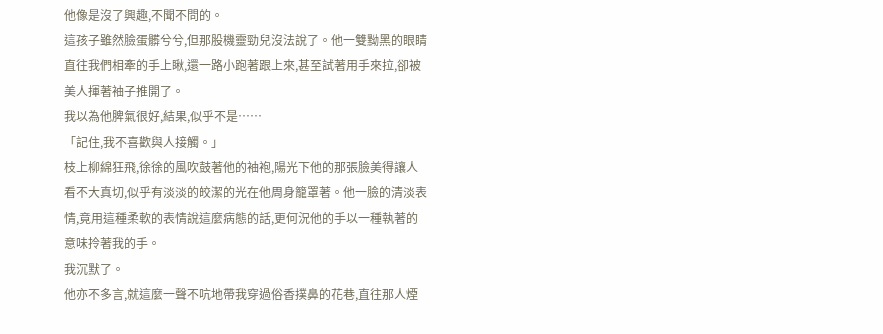他像是沒了興趣,不聞不問的。
這孩子雖然臉蛋髒兮兮,但那股機靈勁兒沒法說了。他一雙黝黑的眼睛直往我們相牽的手上瞅,還一路小跑著跟上來,甚至試著用手來拉,卻被美人揮著袖子推開了。
我以為他脾氣很好,結果,似乎不是……
「記住,我不喜歡與人接觸。」
枝上柳綿狂飛,徐徐的風吹鼓著他的袖袍,陽光下他的那張臉美得讓人看不大真切,似乎有淡淡的皎潔的光在他周身籠罩著。他一臉的清淡表情,竟用這種柔軟的表情說這麼病態的話,更何況他的手以一種執著的意味拎著我的手。
我沉默了。
他亦不多言,就這麼一聲不吭地帶我穿過俗香撲鼻的花巷,直往那人煙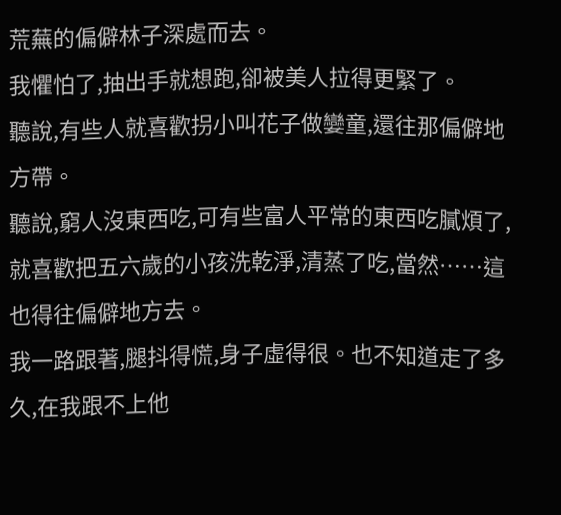荒蕪的偏僻林子深處而去。
我懼怕了,抽出手就想跑,卻被美人拉得更緊了。
聽說,有些人就喜歡拐小叫花子做孌童,還往那偏僻地方帶。
聽說,窮人沒東西吃,可有些富人平常的東西吃膩煩了,就喜歡把五六歲的小孩洗乾淨,清蒸了吃,當然……這也得往偏僻地方去。
我一路跟著,腿抖得慌,身子虛得很。也不知道走了多久,在我跟不上他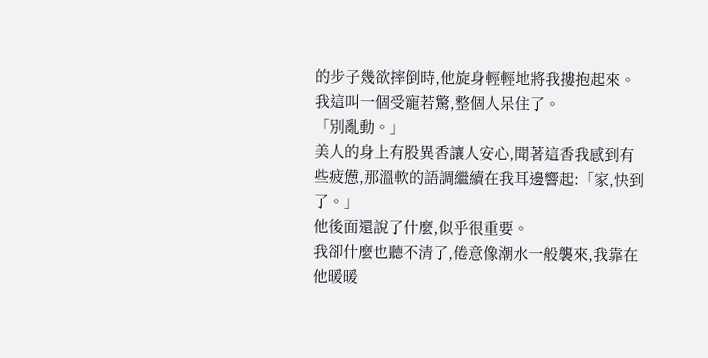的步子幾欲摔倒時,他旋身輕輕地將我摟抱起來。我這叫一個受寵若驚,整個人呆住了。
「別亂動。」
美人的身上有股異香讓人安心,聞著這香我感到有些疲憊,那溫軟的語調繼續在我耳邊響起:「家,快到了。」
他後面還說了什麼,似乎很重要。
我卻什麼也聽不清了,倦意像潮水一般襲來,我靠在他暖暖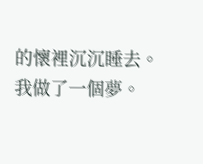的懷裡沉沉睡去。
我做了一個夢。